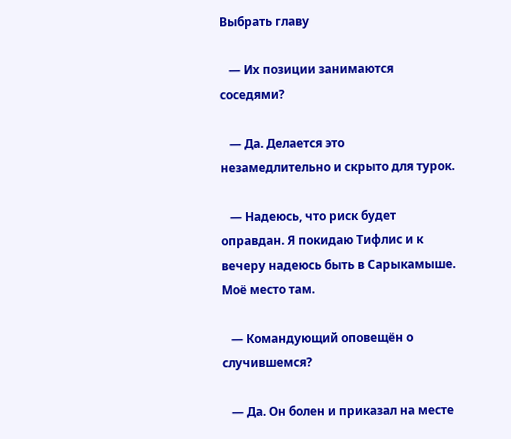Выбрать главу

   — Их позиции занимаются соседями?

   — Да. Делается это незамедлительно и скрыто для турок.

   — Надеюсь, что риск будет оправдан. Я покидаю Тифлис и к вечеру надеюсь быть в Сарыкамыше. Моё место там.

   — Командующий оповещён о случившемся?

   — Да. Он болен и приказал на месте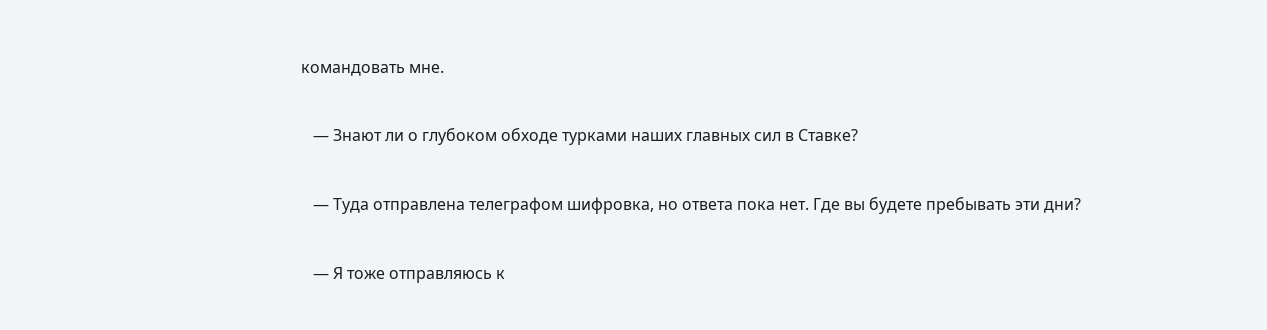командовать мне.

   — Знают ли о глубоком обходе турками наших главных сил в Ставке?

   — Туда отправлена телеграфом шифровка, но ответа пока нет. Где вы будете пребывать эти дни?

   — Я тоже отправляюсь к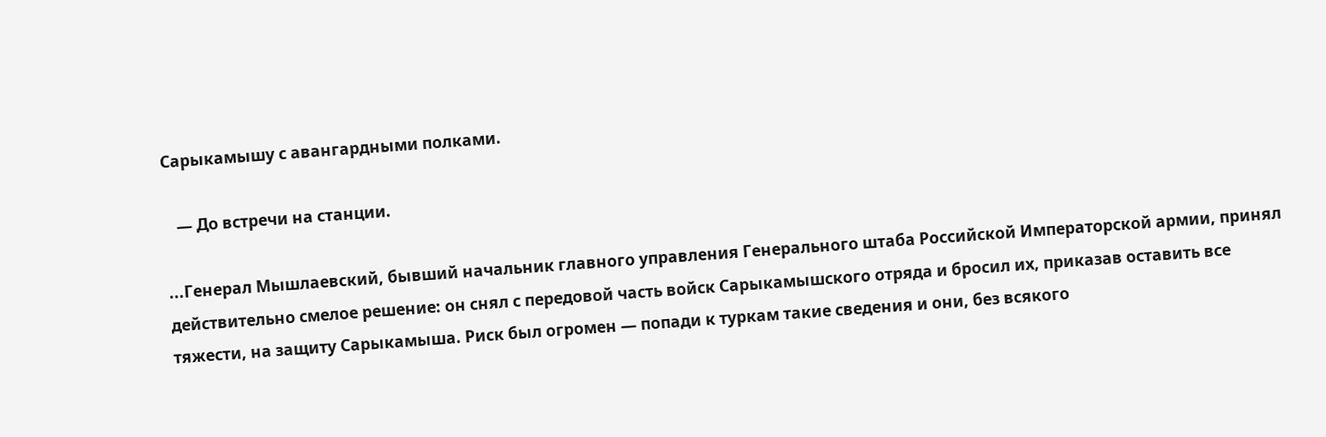Сарыкамышу с авангардными полками.

   — До встречи на станции.

...Генерал Мышлаевский, бывший начальник главного управления Генерального штаба Российской Императорской армии, принял действительно смелое решение: он снял с передовой часть войск Сарыкамышского отряда и бросил их, приказав оставить все тяжести, на защиту Сарыкамыша. Риск был огромен — попади к туркам такие сведения и они, без всякого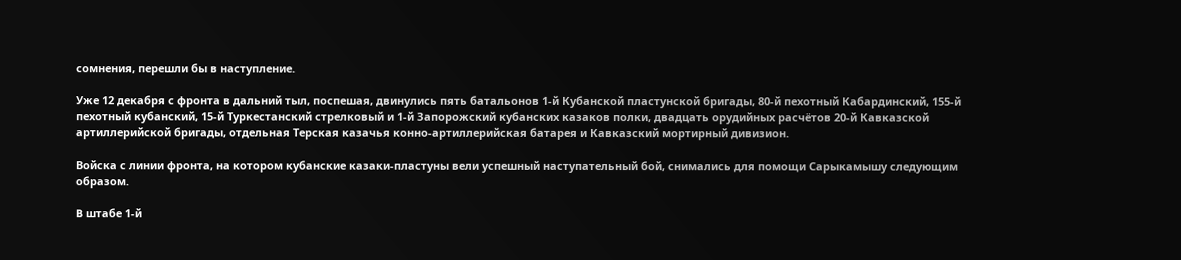сомнения, перешли бы в наступление.

Уже 12 декабря с фронта в дальний тыл, поспешая, двинулись пять батальонов 1-й Кубанской пластунской бригады, 80-й пехотный Кабардинский, 155-й пехотный кубанский, 15-й Туркестанский стрелковый и 1-й Запорожский кубанских казаков полки, двадцать орудийных расчётов 20-й Кавказской артиллерийской бригады, отдельная Терская казачья конно-артиллерийская батарея и Кавказский мортирный дивизион.

Войска с линии фронта, на котором кубанские казаки-пластуны вели успешный наступательный бой, снимались для помощи Сарыкамышу следующим образом.

B штабе 1-й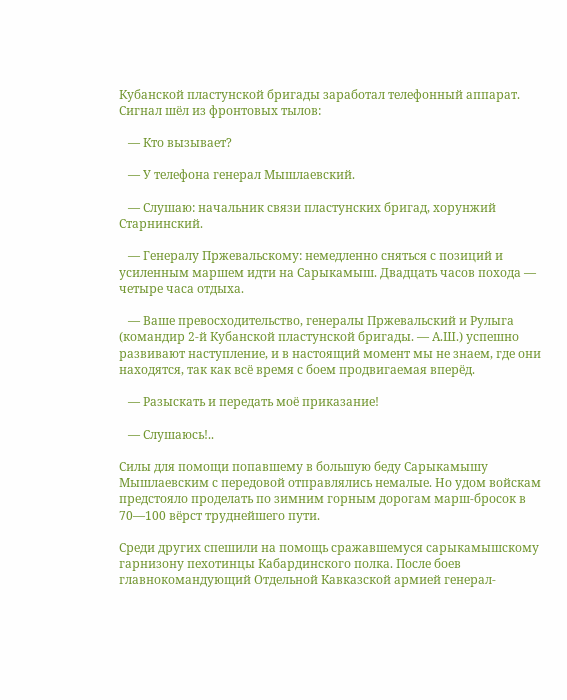Кубанской пластунской бригады заработал телефонный аппарат. Сигнал шёл из фронтовых тылов:

   — Кто вызывает?

   — У телефона генерал Мышлаевский.

   — Слушаю: начальник связи пластунских бригад, хорунжий Старнинский.

   — Генералу Пржевальскому: немедленно сняться с позиций и усиленным маршем идти на Сарыкамыш. Двадцать часов похода — четыре часа отдыха.

   — Ваше превосходительство, генералы Пржевальский и Рулыга (командир 2-й Кубанской пластунской бригады. — А.Ш.) успешно развивают наступление, и в настоящий момент мы не знаем, где они находятся, так как всё время с боем продвигаемая вперёд.

   — Разыскать и передать моё приказание!

   — Слушаюсь!..

Силы для помощи попавшему в большую беду Сарыкамышу Мышлаевским с передовой отправлялись немалые. Но удом войскам предстояло проделать по зимним горным дорогам марш-бросок в 70—100 вёрст труднейшего пути.

Среди других спешили на помощь сражавшемуся сарыкамышскому гарнизону пехотинцы Кабардинского полка. После боев главнокомандующий Отдельной Кавказской армией генерал-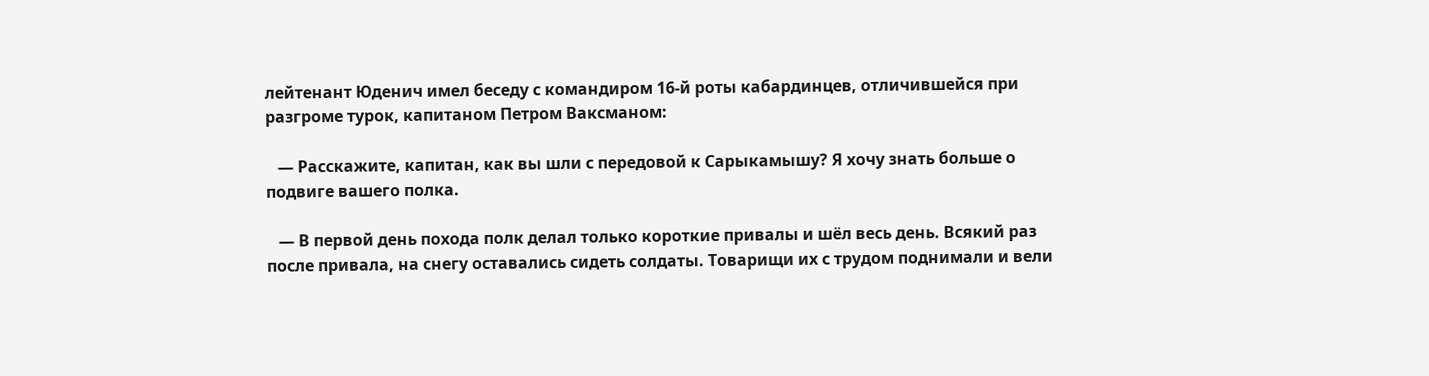лейтенант Юденич имел беседу с командиром 16-й роты кабардинцев, отличившейся при разгроме турок, капитаном Петром Ваксманом:

   — Расскажите, капитан, как вы шли с передовой к Сарыкамышу? Я хочу знать больше о подвиге вашего полка.

   — В первой день похода полк делал только короткие привалы и шёл весь день. Всякий раз после привала, на снегу оставались сидеть солдаты. Товарищи их с трудом поднимали и вели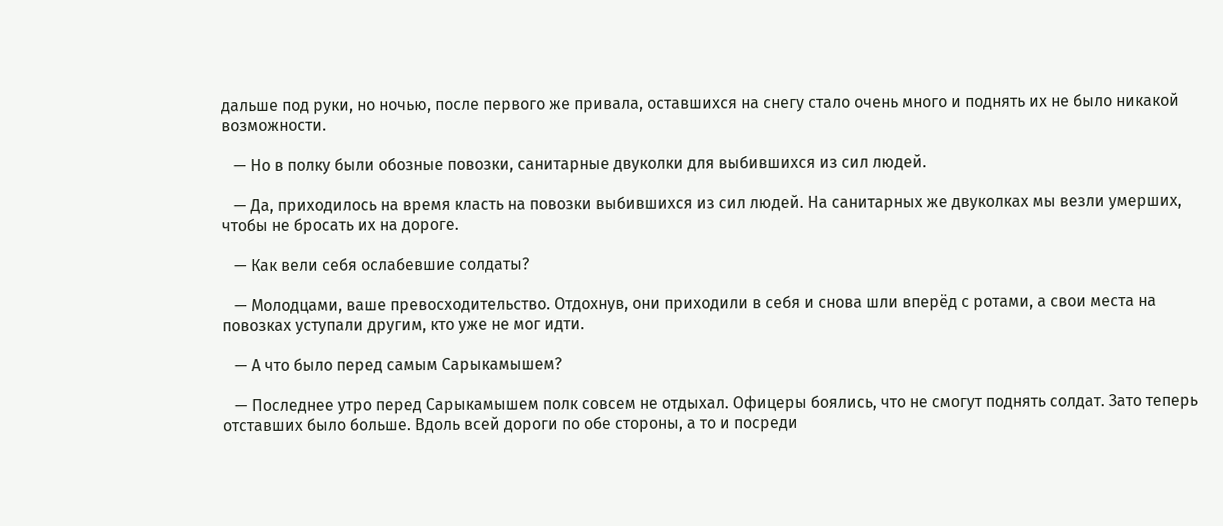дальше под руки, но ночью, после первого же привала, оставшихся на снегу стало очень много и поднять их не было никакой возможности.

   — Но в полку были обозные повозки, санитарные двуколки для выбившихся из сил людей.

   — Да, приходилось на время класть на повозки выбившихся из сил людей. На санитарных же двуколках мы везли умерших, чтобы не бросать их на дороге.

   — Как вели себя ослабевшие солдаты?

   — Молодцами, ваше превосходительство. Отдохнув, они приходили в себя и снова шли вперёд с ротами, а свои места на повозках уступали другим, кто уже не мог идти.

   — А что было перед самым Сарыкамышем?

   — Последнее утро перед Сарыкамышем полк совсем не отдыхал. Офицеры боялись, что не смогут поднять солдат. Зато теперь отставших было больше. Вдоль всей дороги по обе стороны, а то и посреди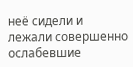неё сидели и лежали совершенно ослабевшие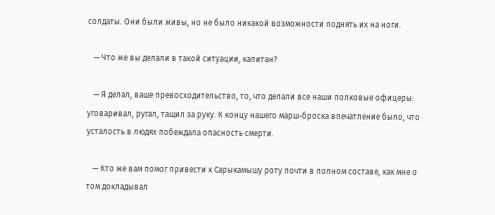солдаты. Они были живы, но не было никакой возможности поднять их на ноги.

   — Что же вы делали в такой ситуации, капитан?

   — Я делал, ваше превосходительство, то, что делали все наши полковые офицеры: уговаривал, ругал, тащил за руку. К концу нашего марш-броска впечатление было, что усталость в людях побеждала опасность смерти.

   — Кто же вам помог привести к Сарыкамышу роту почти в полном составе, как мне о том докладывал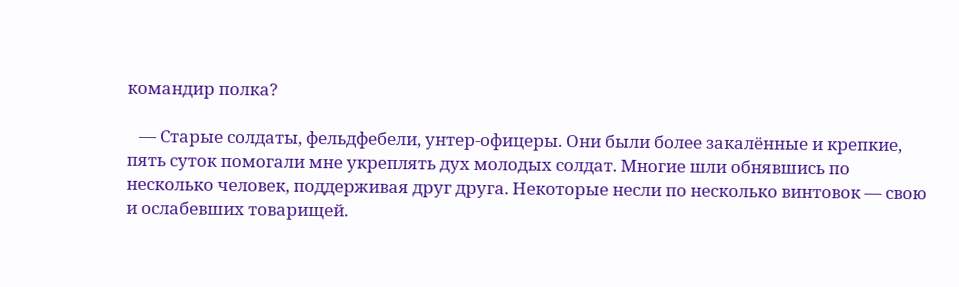командир полка?

   — Старые солдаты, фельдфебели, унтер-офицеры. Они были более закалённые и крепкие, пять суток помогали мне укреплять дух молодых солдат. Многие шли обнявшись по несколько человек, поддерживая друг друга. Некоторые несли по несколько винтовок — свою и ослабевших товарищей.